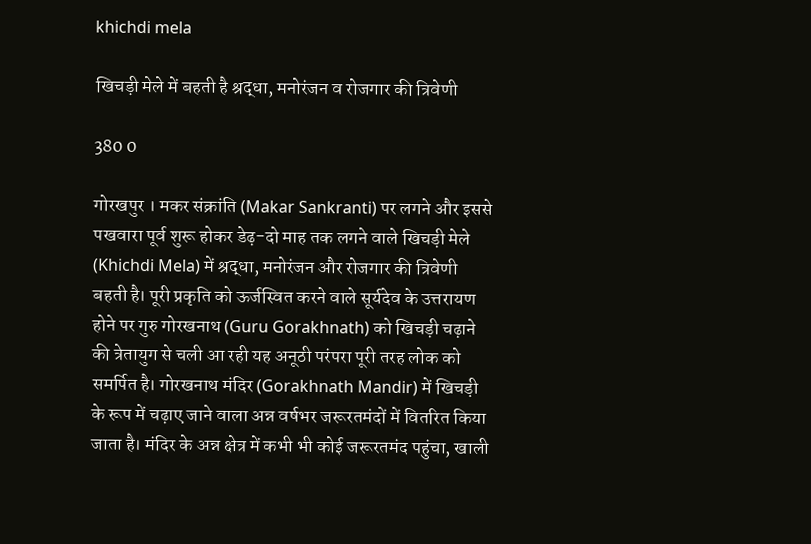khichdi mela

खिचड़ी मेले में बहती है श्रद्धा, मनोरंजन व रोजगार की त्रिवेणी

380 0

गोरखपुर । मकर संक्रांति (Makar Sankranti) पर लगने और इससे पखवारा पूर्व शुरू होकर डेढ़-दो माह तक लगने वाले खिचड़ी मेले (Khichdi Mela) में श्रद्धा, मनोरंजन और रोजगार की त्रिवेणी बहती है। पूरी प्रकृति को ऊर्जस्वित करने वाले सूर्यदेव के उत्तरायण होने पर गुरु गोरखनाथ (Guru Gorakhnath) को खिचड़ी चढ़ाने की त्रेतायुग से चली आ रही यह अनूठी परंपरा पूरी तरह लोक को समर्पित है। गोरखनाथ मंदिर (Gorakhnath Mandir) में खिचड़ी के रूप में चढ़ाए जाने वाला अन्न वर्षभर जरूरतमंदों में वितरित किया जाता है। मंदिर के अन्न क्षेत्र में कभी भी कोई जरूरतमंद पहुंचा, खाली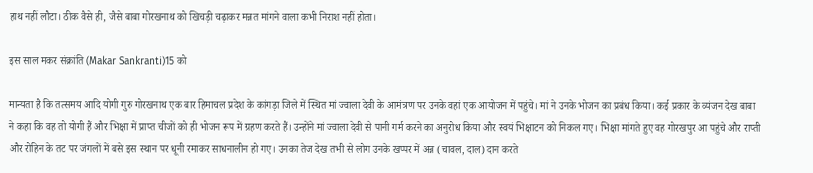हाथ नहीं लौटा। ठीक वैसे ही, जैसे बाबा गोरखनाथ को खिचड़ी चढ़ाकर मन्नत मांगने वाला कभी निराश नहीं होता।

इस साल मकर संक्रांति (Makar Sankranti)15 को

मान्यता है कि तत्समय आदि योगी गुरु गोरखनाथ एक बार हिमाचल प्रदेश के कांगड़ा जिले में स्थित मां ज्वाला देवी के आमंत्रण पर उनके वहां एक आयोजन में पहुंचे। मां ने उनके भोजन का प्रबंध किया। कई प्रकार के व्यंजन देख बाबा ने कहा कि वह तो योगी हैं और भिक्षा में प्राप्त चीजों को ही भोजन रूप में ग्रहण करते हैं। उन्होंने मां ज्वाला देवी से पानी गर्म करने का अनुरोध किया और स्वयं भिक्षाटन को निकल गए। भिक्षा मांगते हुए वह गोरखपुर आ पहुंचे और राप्ती और रोहिन के तट पर जंगलों में बसे इस स्थान पर धूनी रमाकर साधनालीन हो गए। उनका तेज देख तभी से लोग उनके खप्पर में अन्न (चावल, दाल) दान करते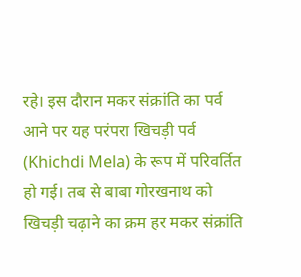रहे। इस दौरान मकर संक्रांति का पर्व आने पर यह परंपरा खिचड़ी पर्व (Khichdi Mela) के रूप में परिवर्तित हो गई। तब से बाबा गोरखनाथ को खिचड़ी चढ़ाने का क्रम हर मकर संक्रांति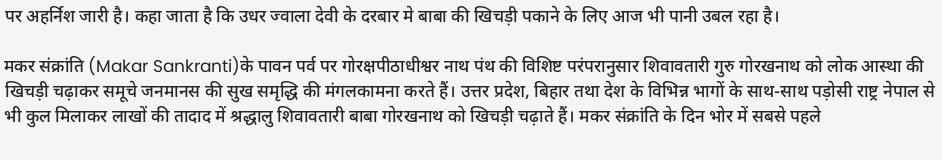पर अहर्निश जारी है। कहा जाता है कि उधर ज्वाला देवी के दरबार मे बाबा की खिचड़ी पकाने के लिए आज भी पानी उबल रहा है।

मकर संक्रांति (Makar Sankranti)के पावन पर्व पर गोरक्षपीठाधीश्वर नाथ पंथ की विशिष्ट परंपरानुसार शिवावतारी गुरु गोरखनाथ को लोक आस्था की खिचड़ी चढ़ाकर समूचे जनमानस की सुख समृद्धि की मंगलकामना करते हैं। उत्तर प्रदेश, बिहार तथा देश के विभिन्न भागों के साथ-साथ पड़ोसी राष्ट्र नेपाल से भी कुल मिलाकर लाखों की तादाद में श्रद्धालु शिवावतारी बाबा गोरखनाथ को खिचड़ी चढ़ाते हैं। मकर संक्रांति के दिन भोर में सबसे पहले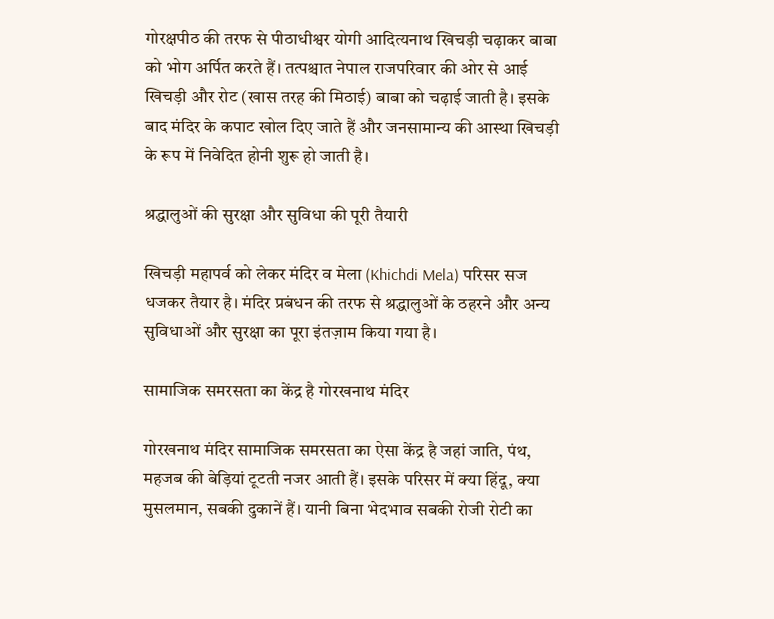गोरक्षपीठ की तरफ से पीठाधीश्वर योगी आदित्यनाथ खिचड़ी चढ़ाकर बाबा को भोग अर्पित करते हैं। तत्पश्चात नेपाल राजपरिवार की ओर से आई खिचड़ी और रोट (खास तरह की मिठाई) बाबा को चढ़ाई जाती है। इसके बाद मंदिर के कपाट खोल दिए जाते हैं और जनसामान्य की आस्था खिचड़ी के रूप में निवेदित होनी शुरू हो जाती है।

श्रद्धालुओं की सुरक्षा और सुविधा की पूरी तैयारी

खिचड़ी महापर्व को लेकर मंदिर व मेला (Khichdi Mela) परिसर सज धजकर तैयार है। मंदिर प्रबंधन की तरफ से श्रद्धालुओं के ठहरने और अन्य सुविधाओं और सुरक्षा का पूरा इंतज़ाम किया गया है।

सामाजिक समरसता का केंद्र है गोरखनाथ मंदिर

गोरखनाथ मंदिर सामाजिक समरसता का ऐसा केंद्र है जहां जाति, पंथ, महजब की बेड़ियां टूटती नजर आती हैं। इसके परिसर में क्या हिंदू, क्या मुसलमान, सबकी दुकानें हैं। यानी बिना भेदभाव सबकी रोजी रोटी का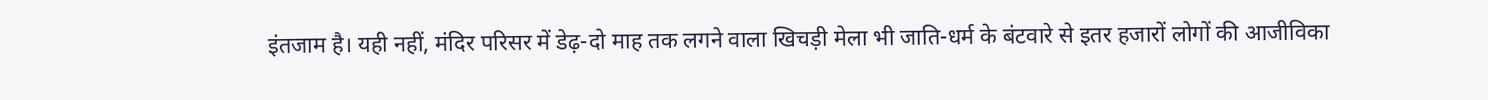इंतजाम है। यही नहीं, मंदिर परिसर में डेढ़-दो माह तक लगने वाला खिचड़ी मेला भी जाति-धर्म के बंटवारे से इतर हजारों लोगों की आजीविका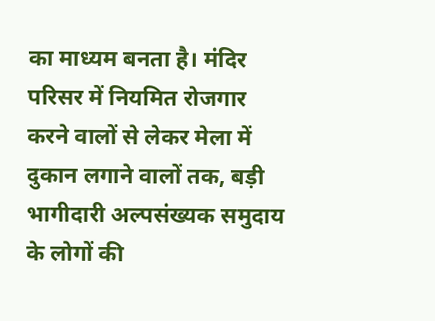का माध्यम बनता है। मंदिर परिसर में नियमित रोजगार करने वालों से लेकर मेला में दुकान लगाने वालों तक, बड़ी भागीदारी अल्पसंख्यक समुदाय के लोगों की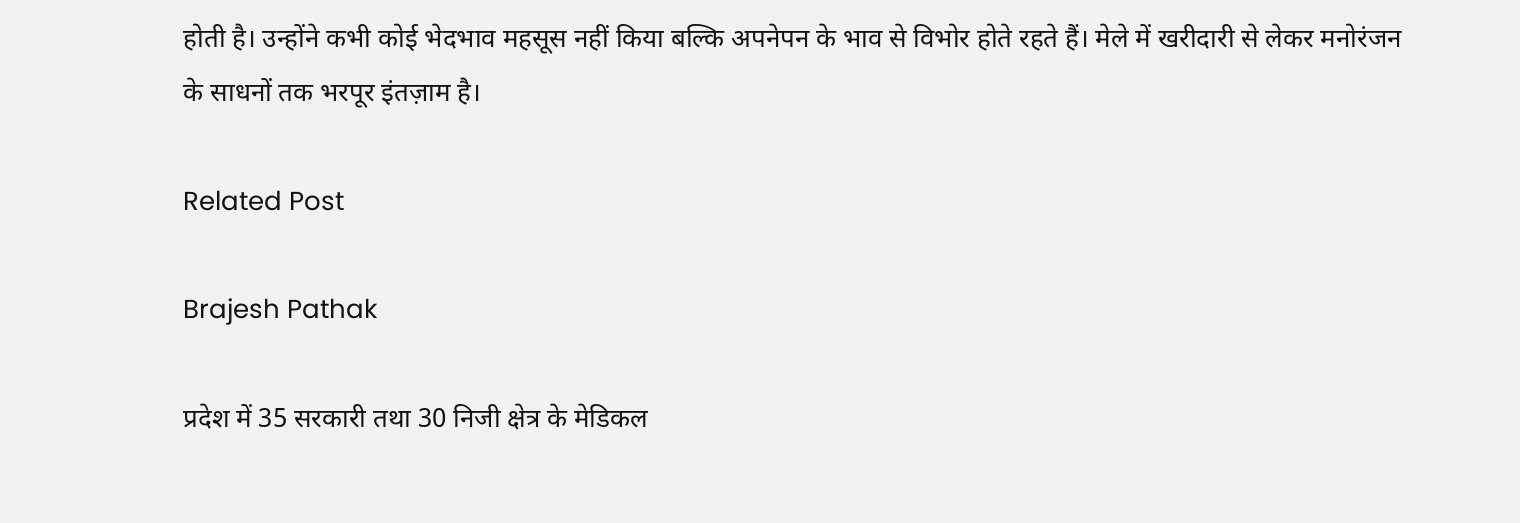होती है। उन्होंने कभी कोई भेदभाव महसूस नहीं किया बल्कि अपनेपन के भाव से विभोर होते रहते हैं। मेले में खरीदारी से लेकर मनोरंजन के साधनों तक भरपूर इंतज़ाम है।

Related Post

Brajesh Pathak

प्रदेश में 35 सरकारी तथा 30 निजी क्षेत्र के मेडिकल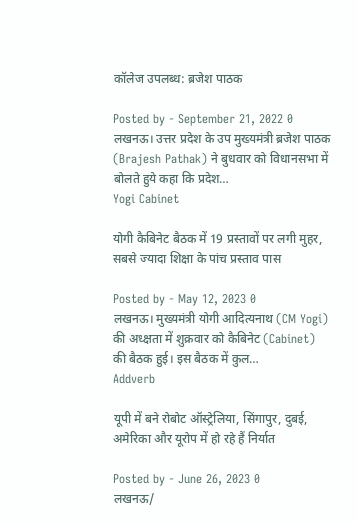कॉलेज उपलब्ध: ब्रजेश पाठक

Posted by - September 21, 2022 0
लखनऊ। उत्तर प्रदेश के उप मुख्यमंत्री ब्रजेश पाठक (Brajesh Pathak) ने बुधवार को विधानसभा में बोलते हुये कहा कि प्रदेश…
Yogi Cabinet

योगी कैबिनेट बैठक में 19 प्रस्तावों पर लगी मुहर, सबसे ज्यादा शिक्षा के पांच प्रस्ताव पास

Posted by - May 12, 2023 0
लखनऊ। मुख्यमंत्री योगी आदित्यनाथ (CM Yogi) की अध्क्षता में शुक्रवार को कैबिनेट (Cabinet) की बैठक हुई। इस बैठक में कुल…
Addverb

यूपी में बने रोबोट ऑस्ट्रेलिया, सिंगापुर, दुबई, अमेरिका और यूरोप में हो रहे हैं निर्यात

Posted by - June 26, 2023 0
लखनऊ/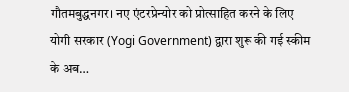गौतमबुद्धनगर। नए एंटरप्रेन्योर को प्रोत्साहित करने के लिए योगी सरकार (Yogi Government) द्वारा शुरू की गई स्कीम के अब…